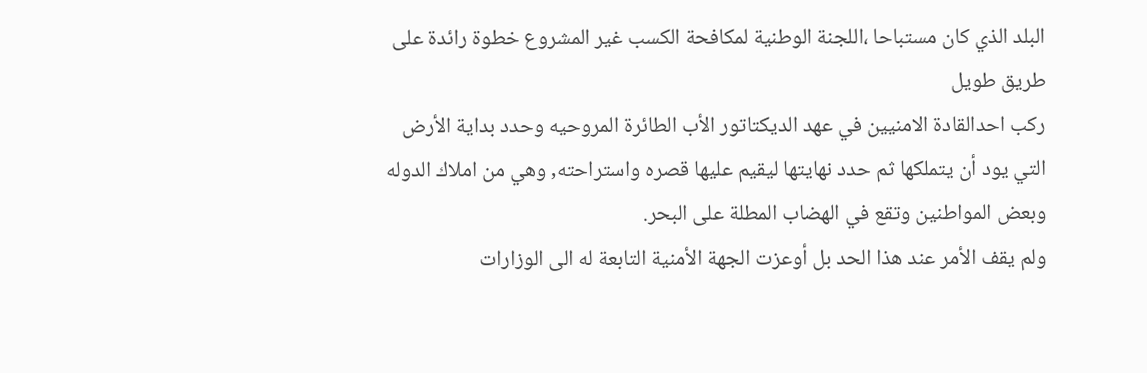البلد الذي كان مستباحا ،اللجنة الوطنية لمكافحة الكسب غير المشروع خطوة رائدة على طريق طويل
ركب احدالقادة الامنيين في عهد الديكتاتور الأب الطائرة المروحيه وحدد بداية الأرض التي يود أن يتملكها ثم حدد نهايتها ليقيم عليها قصره واستراحته, وهي من املاك الدوله وبعض المواطنين وتقع في الهضاب المطلة على البحر.
ولم يقف الأمر عند هذا الحد بل أوعزت الجهة الأمنية التابعة له الى الوزارات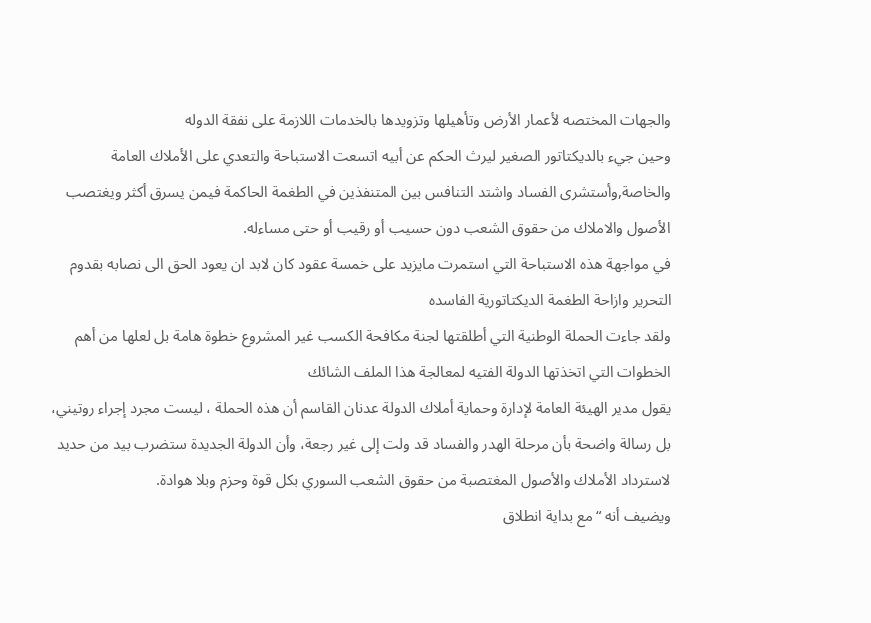والجهات المختصه لأعمار الأرض وتأهيلها وتزويدها بالخدمات اللازمة على نفقة الدوله
وحين جيء بالديكتاتور الصغير ليرث الحكم عن أبيه اتسعت الاستباحة والتعدي على الأملاك العامة والخاصة,وأستشرى الفساد واشتد التنافس بين المتنفذين في الطغمة الحاكمة فيمن يسرق أكثر ويغتصب الأصول والاملاك من حقوق الشعب دون حسيب أو رقيب أو حتى مساءله.
في مواجهة هذه الاستباحة التي استمرت مايزيد على خمسة عقود كان لابد ان يعود الحق الى نصابه بقدوم التحرير وازاحة الطغمة الديكتاتورية الفاسده
ولقد جاءت الحملة الوطنية التي أطلقتها لجنة مكافحة الكسب غير المشروع خطوة هامة بل لعلها من أهم الخطوات التي اتخذتها الدولة الفتيه لمعالجة هذا الملف الشائك
يقول مدير الهيئة العامة لإدارة وحماية أملاك الدولة عدنان القاسم أن هذه الحملة ، ليست مجرد إجراء روتيني، بل رسالة واضحة بأن مرحلة الهدر والفساد قد ولت إلى غير رجعة، وأن الدولة الجديدة ستضرب بيد من حديد لاسترداد الأملاك والأصول المغتصبة من حقوق الشعب السوري بكل قوة وحزم وبلا هوادة.
ويضيف أنه “مع بداية انطلاق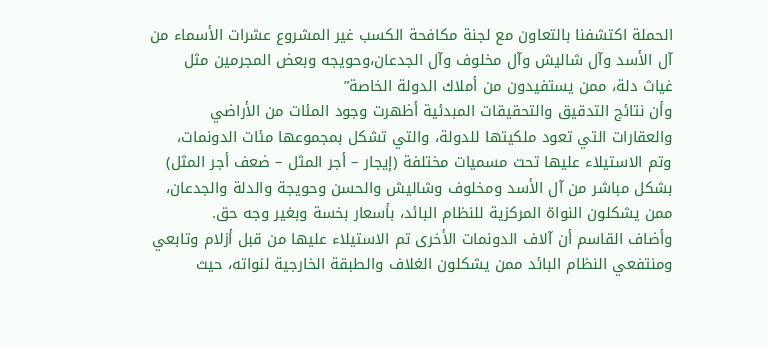الحملة اكتشفنا بالتعاون مع لجنة مكافحة الكسب غير المشروع عشرات الأسماء من آل الأسد وآل شاليش وآل مخلوف وآل الجدعان،وحويجه وبعض المجرمين مثل غياث دلة، ممن يستفيدون من أملاك الدولة الخاصة”
وأن نتائج التدقيق والتحقيقات المبدئية أظهرت وجود المئات من الأراضي والعقارات التي تعود ملكيتها للدولة، والتي تشكل بمجموعها مئات الدونمات، وتم الاستيلاء عليها تحت مسميات مختلفة (إيجار – أجر المثل – ضعف أجر المثل) بشكل مباشر من آل الأسد ومخلوف وشاليش والحسن وحويجة والدلة والجدعان، ممن يشكلون النواة المركزية للنظام البائد، بأسعار بخسة وبغير وجه حق.
وأضاف القاسم أن آلاف الدونمات الأخرى تم الاستيلاء عليها من قبل أزلام وتابعي ومنتفعي النظام البائد ممن يشكلون الغلاف والطبقة الخارجية لنواته، حيث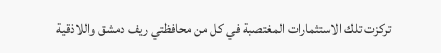تركزت تلك الاستثمارات المغتصبة في كل من محافظتي ريف دمشق واللاذقية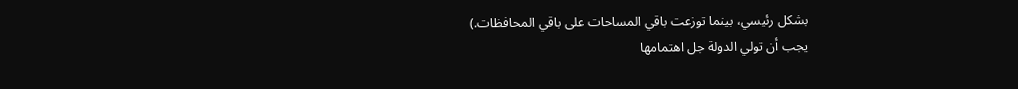بشكل رئيسي، بينما توزعت باقي المساحات على باقي المحافظات.)
يجب أن تولي الدولة جل اهتمامها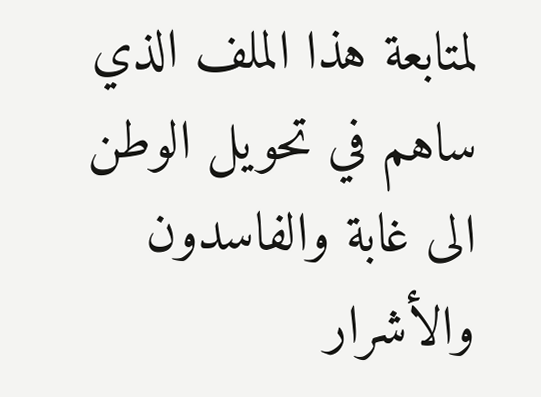لمتابعة هذا الملف الذي ساهم في تحويل الوطن الى غابة والفاسدون والأشرار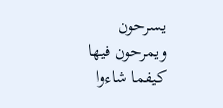يسرحون ويمرحون فيها كيفما شاءوا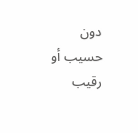دون حسيب أو رقيب